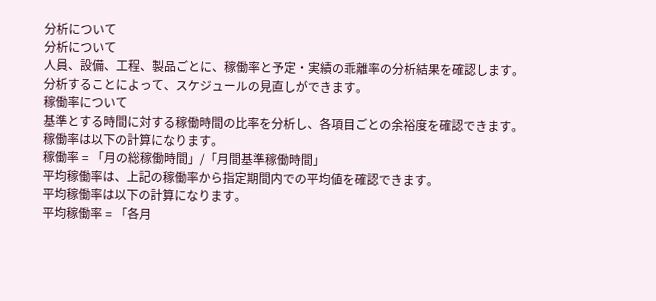分析について
分析について
人員、設備、工程、製品ごとに、稼働率と予定・実績の乖離率の分析結果を確認します。
分析することによって、スケジュールの見直しができます。
稼働率について
基準とする時間に対する稼働時間の比率を分析し、各項目ごとの余裕度を確認できます。
稼働率は以下の計算になります。
稼働率 = 「月の総稼働時間」/「月間基準稼働時間」
平均稼働率は、上記の稼働率から指定期間内での平均値を確認できます。
平均稼働率は以下の計算になります。
平均稼働率 = 「各月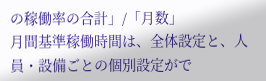の稼働率の合計」/「月数」
月間基準稼働時間は、全体設定と、人員・設備ごとの個別設定がで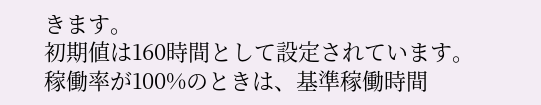きます。
初期値は160時間として設定されています。
稼働率が100%のときは、基準稼働時間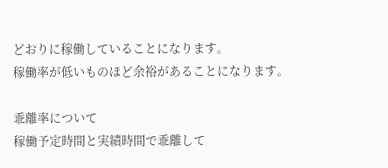どおりに稼働していることになります。
稼働率が低いものほど余裕があることになります。

乖離率について
稼働予定時間と実績時間で乖離して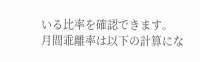いる比率を確認できます。
月間乖離率は以下の計算にな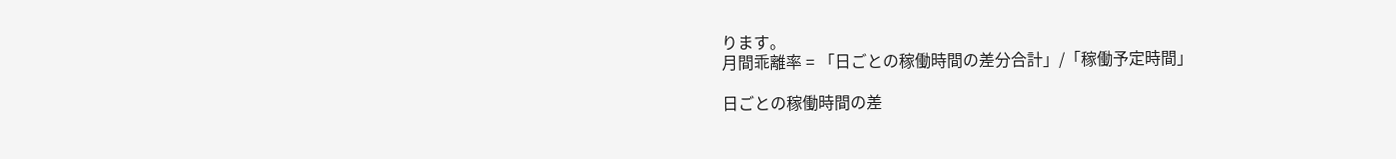ります。
月間乖離率 = 「日ごとの稼働時間の差分合計」/「稼働予定時間」

日ごとの稼働時間の差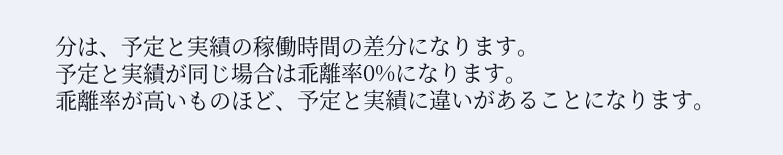分は、予定と実績の稼働時間の差分になります。
予定と実績が同じ場合は乖離率0%になります。
乖離率が高いものほど、予定と実績に違いがあることになります。